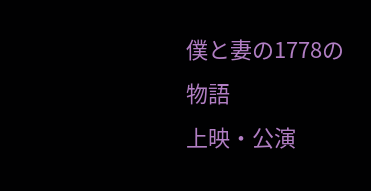僕と妻の1778の物語
上映・公演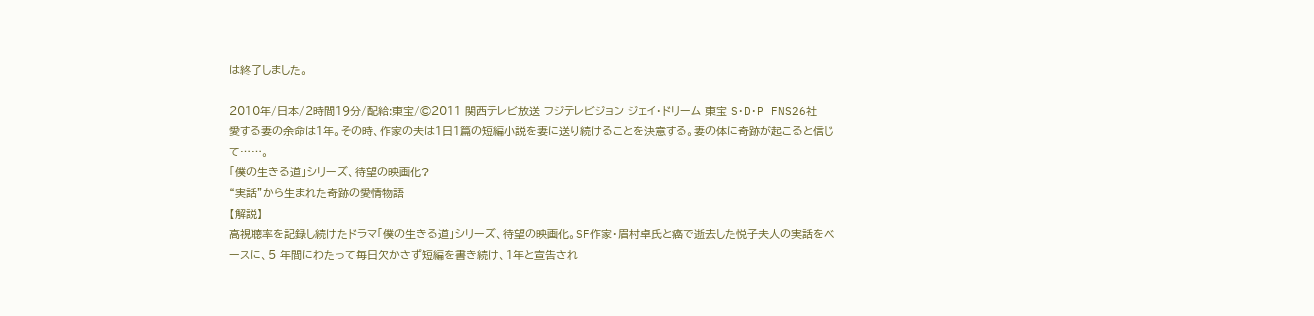は終了しました。

2010年/日本/2時間19分/配給:東宝/©2011 関西テレビ放送 フジテレビジョン ジェイ・ドリーム 東宝 S・D・P FNS26社
愛する妻の余命は1年。その時、作家の夫は1日1篇の短編小説を妻に送り続けることを決意する。妻の体に奇跡が起こると信じて……。
「僕の生きる道」シリーズ、待望の映画化?
“実話”から生まれた奇跡の愛情物語
【解説】
高視聴率を記録し続けたドラマ「僕の生きる道」シリーズ、待望の映画化。SF作家・眉村卓氏と癌で逝去した悦子夫人の実話をベースに、5 年間にわたって毎日欠かさず短編を書き続け、1年と宣告され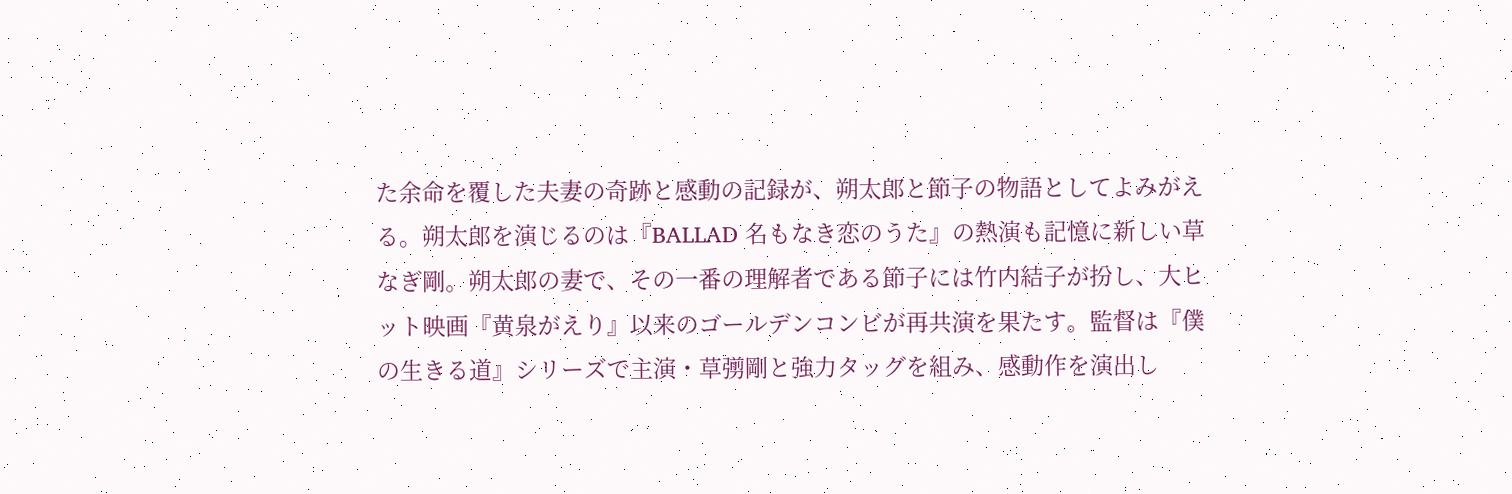た余命を覆した夫妻の奇跡と感動の記録が、朔太郎と節子の物語としてよみがえる。朔太郎を演じるのは『BALLAD 名もなき恋のうた』の熱演も記憶に新しい草なぎ剛。朔太郎の妻で、その一番の理解者である節子には竹内結子が扮し、大ヒット映画『黄泉がえり』以来のゴールデンコンビが再共演を果たす。監督は『僕の生きる道』シリーズで主演・草彅剛と強力タッグを組み、感動作を演出し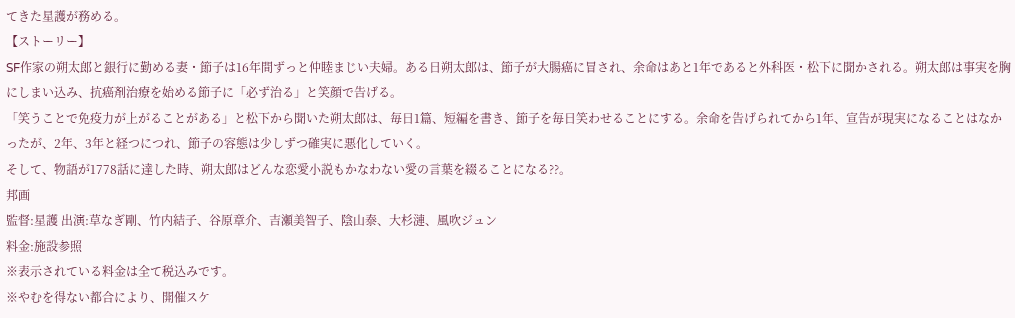てきた星護が務める。
【ストーリー】
SF作家の朔太郎と銀行に勤める妻・節子は16年間ずっと仲睦まじい夫婦。ある日朔太郎は、節子が大腸癌に冒され、余命はあと1年であると外科医・松下に聞かされる。朔太郎は事実を胸にしまい込み、抗癌剤治療を始める節子に「必ず治る」と笑顔で告げる。
「笑うことで免疫力が上がることがある」と松下から聞いた朔太郎は、毎日1篇、短編を書き、節子を毎日笑わせることにする。余命を告げられてから1年、宣告が現実になることはなかったが、2年、3年と経つにつれ、節子の容態は少しずつ確実に悪化していく。
そして、物語が1778話に達した時、朔太郎はどんな恋愛小説もかなわない愛の言葉を綴ることになる??。
邦画
監督:星護 出演:草なぎ剛、竹内結子、谷原章介、吉瀬美智子、陰山泰、大杉漣、風吹ジュン
料金:施設参照
※表示されている料金は全て税込みです。
※やむを得ない都合により、開催スケ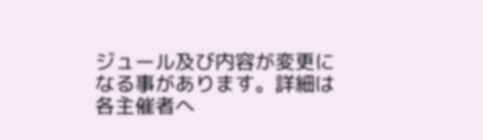ジュール及び内容が変更になる事があります。詳細は各主催者へ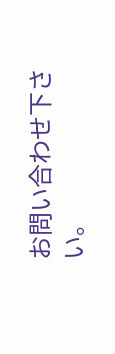お問い合わせ下さい。